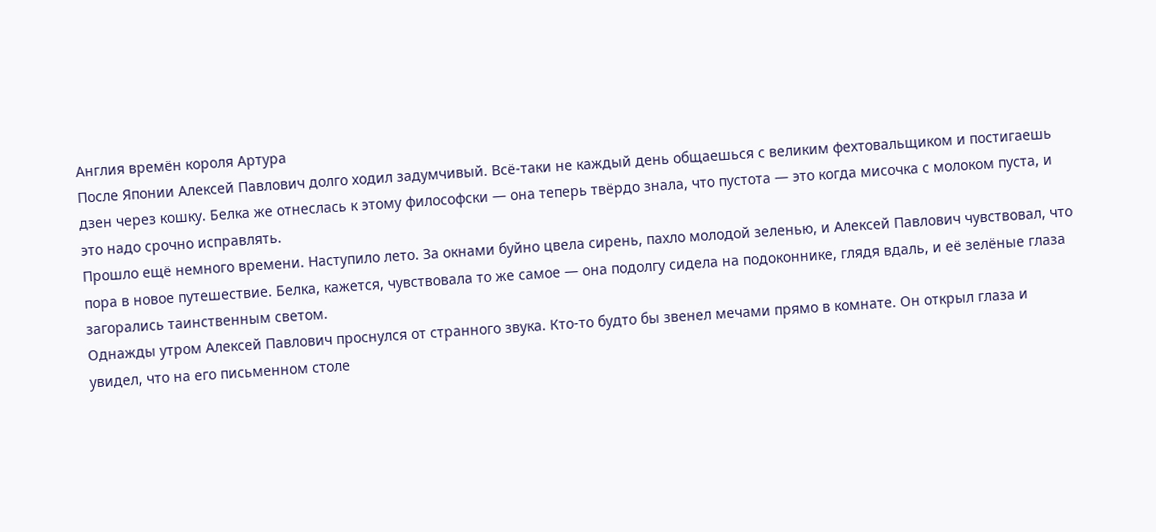Англия времён короля Артура
После Японии Алексей Павлович долго ходил задумчивый. Всё-таки не каждый день общаешься с великим фехтовальщиком и постигаешь дзен через кошку. Белка же отнеслась к этому философски — она теперь твёрдо знала, что пустота — это когда мисочка с молоком пуста, и это надо срочно исправлять.
Прошло ещё немного времени. Наступило лето. За окнами буйно цвела сирень, пахло молодой зеленью, и Алексей Павлович чувствовал, что пора в новое путешествие. Белка, кажется, чувствовала то же самое — она подолгу сидела на подоконнике, глядя вдаль, и её зелёные глаза загорались таинственным светом.
Однажды утром Алексей Павлович проснулся от странного звука. Кто-то будто бы звенел мечами прямо в комнате. Он открыл глаза и увидел, что на его письменном столе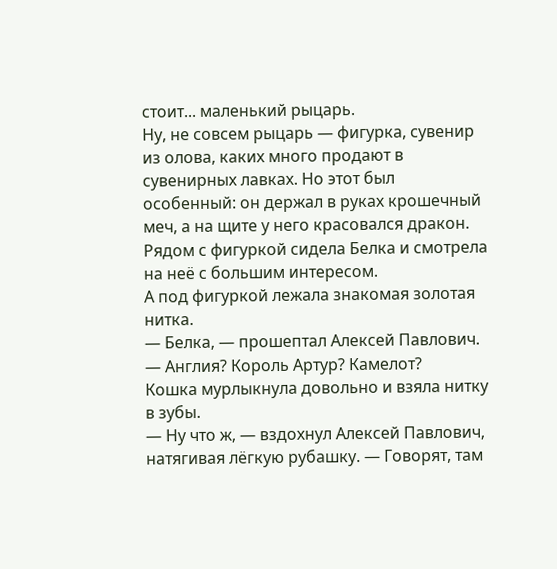стоит... маленький рыцарь.
Ну, не совсем рыцарь — фигурка, сувенир из олова, каких много продают в сувенирных лавках. Но этот был особенный: он держал в руках крошечный меч, а на щите у него красовался дракон. Рядом с фигуркой сидела Белка и смотрела на неё с большим интересом.
А под фигуркой лежала знакомая золотая нитка.
— Белка, — прошептал Алексей Павлович. — Англия? Король Артур? Камелот?
Кошка мурлыкнула довольно и взяла нитку в зубы.
— Ну что ж, — вздохнул Алексей Павлович, натягивая лёгкую рубашку. — Говорят, там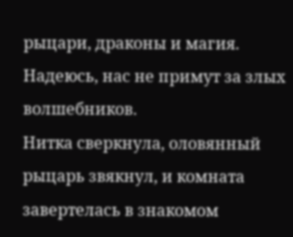рыцари, драконы и магия. Надеюсь, нас не примут за злых волшебников.
Нитка сверкнула, оловянный рыцарь звякнул, и комната завертелась в знакомом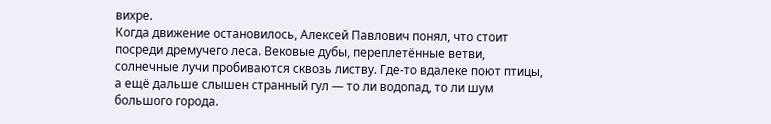вихре.
Когда движение остановилось, Алексей Павлович понял, что стоит посреди дремучего леса. Вековые дубы, переплетённые ветви, солнечные лучи пробиваются сквозь листву. Где-то вдалеке поют птицы, а ещё дальше слышен странный гул — то ли водопад, то ли шум большого города.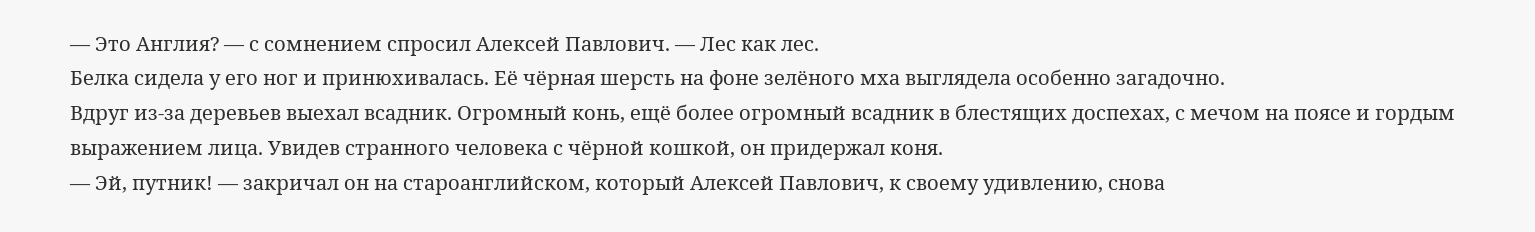— Это Англия? — с сомнением спросил Алексей Павлович. — Лес как лес.
Белка сидела у его ног и принюхивалась. Её чёрная шерсть на фоне зелёного мха выглядела особенно загадочно.
Вдруг из-за деревьев выехал всадник. Огромный конь, ещё более огромный всадник в блестящих доспехах, с мечом на поясе и гордым выражением лица. Увидев странного человека с чёрной кошкой, он придержал коня.
— Эй, путник! — закричал он на староанглийском, который Алексей Павлович, к своему удивлению, снова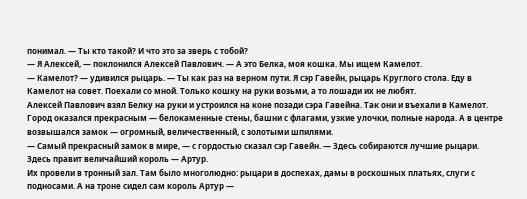понимал. — Ты кто такой? И что это за зверь с тобой?
— Я Алексей, — поклонился Алексей Павлович. — А это Белка, моя кошка. Мы ищем Камелот.
— Камелот? — удивился рыцарь. — Ты как раз на верном пути. Я сэр Гавейн, рыцарь Круглого стола. Еду в Камелот на совет. Поехали со мной. Только кошку на руки возьми, а то лошади их не любят.
Алексей Павлович взял Белку на руки и устроился на коне позади сэра Гавейна. Так они и въехали в Камелот.
Город оказался прекрасным — белокаменные стены, башни с флагами, узкие улочки, полные народа. А в центре возвышался замок — огромный, величественный, с золотыми шпилями.
— Самый прекрасный замок в мире, — с гордостью сказал сэр Гавейн. — Здесь собираются лучшие рыцари. Здесь правит величайший король — Артур.
Их провели в тронный зал. Там было многолюдно: рыцари в доспехах, дамы в роскошных платьях, слуги с подносами. А на троне сидел сам король Артур —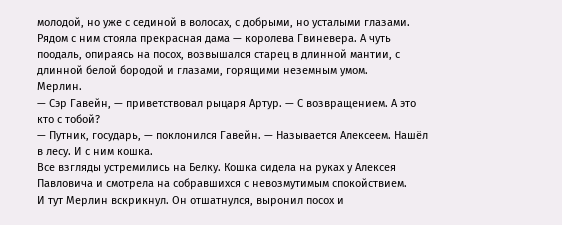молодой, но уже с сединой в волосах, с добрыми, но усталыми глазами.
Рядом с ним стояла прекрасная дама — королева Гвиневера. А чуть поодаль, опираясь на посох, возвышался старец в длинной мантии, с длинной белой бородой и глазами, горящими неземным умом.
Мерлин.
— Сэр Гавейн, — приветствовал рыцаря Артур. — С возвращением. А это кто с тобой?
— Путник, государь, — поклонился Гавейн. — Называется Алексеем. Нашёл в лесу. И с ним кошка.
Все взгляды устремились на Белку. Кошка сидела на руках у Алексея Павловича и смотрела на собравшихся с невозмутимым спокойствием.
И тут Мерлин вскрикнул. Он отшатнулся, выронил посох и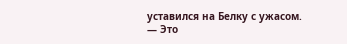уставился на Белку с ужасом.
— Это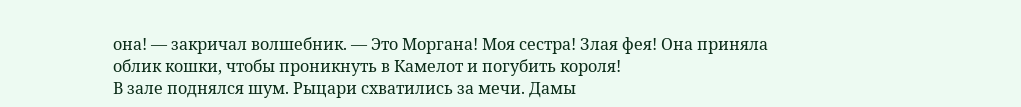она! — закричал волшебник. — Это Моргана! Моя сестра! Злая фея! Она приняла облик кошки, чтобы проникнуть в Камелот и погубить короля!
В зале поднялся шум. Рыцари схватились за мечи. Дамы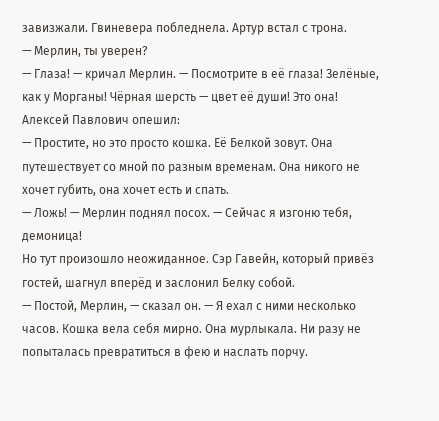завизжали. Гвиневера побледнела. Артур встал с трона.
— Мерлин, ты уверен?
— Глаза! — кричал Мерлин. — Посмотрите в её глаза! Зелёные, как у Морганы! Чёрная шерсть — цвет её души! Это она!
Алексей Павлович опешил:
— Простите, но это просто кошка. Её Белкой зовут. Она путешествует со мной по разным временам. Она никого не хочет губить, она хочет есть и спать.
— Ложь! — Мерлин поднял посох. — Сейчас я изгоню тебя, демоница!
Но тут произошло неожиданное. Сэр Гавейн, который привёз гостей, шагнул вперёд и заслонил Белку собой.
— Постой, Мерлин, — сказал он. — Я ехал с ними несколько часов. Кошка вела себя мирно. Она мурлыкала. Ни разу не попыталась превратиться в фею и наслать порчу.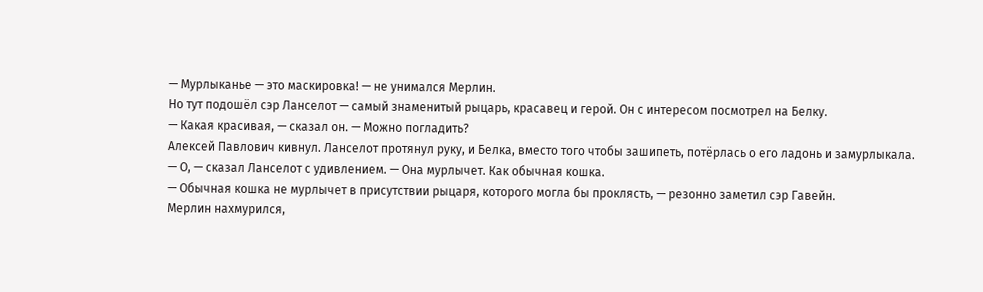— Мурлыканье — это маскировка! — не унимался Мерлин.
Но тут подошёл сэр Ланселот — самый знаменитый рыцарь, красавец и герой. Он с интересом посмотрел на Белку.
— Какая красивая, — сказал он. — Можно погладить?
Алексей Павлович кивнул. Ланселот протянул руку, и Белка, вместо того чтобы зашипеть, потёрлась о его ладонь и замурлыкала.
— О, — сказал Ланселот с удивлением. — Она мурлычет. Как обычная кошка.
— Обычная кошка не мурлычет в присутствии рыцаря, которого могла бы проклясть, — резонно заметил сэр Гавейн.
Мерлин нахмурился,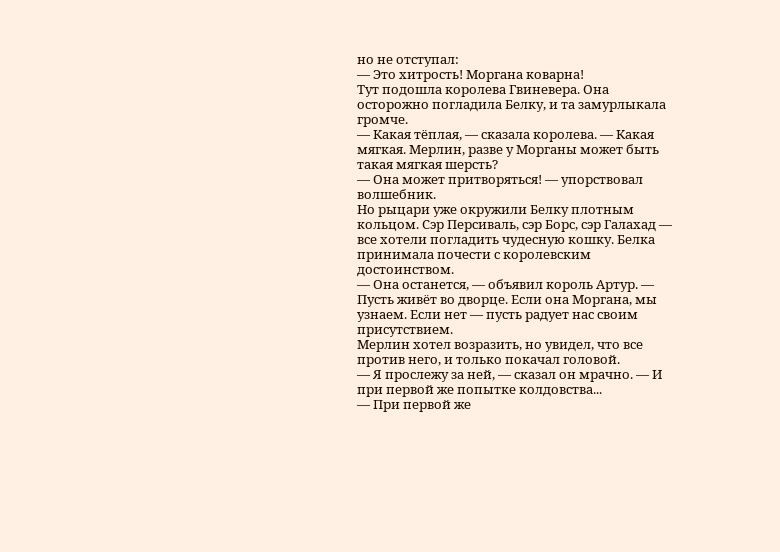но не отступал:
— Это хитрость! Моргана коварна!
Тут подошла королева Гвиневера. Она осторожно погладила Белку, и та замурлыкала громче.
— Какая тёплая, — сказала королева. — Какая мягкая. Мерлин, разве у Морганы может быть такая мягкая шерсть?
— Она может притворяться! — упорствовал волшебник.
Но рыцари уже окружили Белку плотным кольцом. Сэр Персиваль, сэр Борс, сэр Галахад — все хотели погладить чудесную кошку. Белка принимала почести с королевским достоинством.
— Она останется, — объявил король Артур. — Пусть живёт во дворце. Если она Моргана, мы узнаем. Если нет — пусть радует нас своим присутствием.
Мерлин хотел возразить, но увидел, что все против него, и только покачал головой.
— Я прослежу за ней, — сказал он мрачно. — И при первой же попытке колдовства...
— При первой же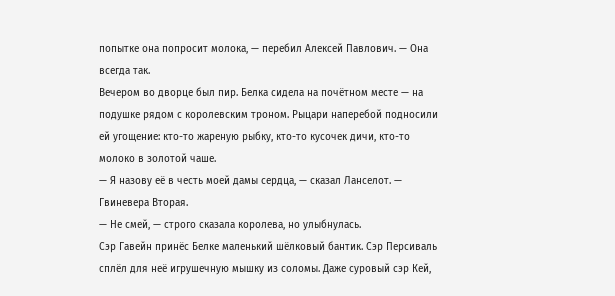попытке она попросит молока, — перебил Алексей Павлович. — Она всегда так.
Вечером во дворце был пир. Белка сидела на почётном месте — на подушке рядом с королевским троном. Рыцари наперебой подносили ей угощение: кто-то жареную рыбку, кто-то кусочек дичи, кто-то молоко в золотой чаше.
— Я назову её в честь моей дамы сердца, — сказал Ланселот. — Гвиневера Вторая.
— Не смей, — строго сказала королева, но улыбнулась.
Сэр Гавейн принёс Белке маленький шёлковый бантик. Сэр Персиваль сплёл для неё игрушечную мышку из соломы. Даже суровый сэр Кей,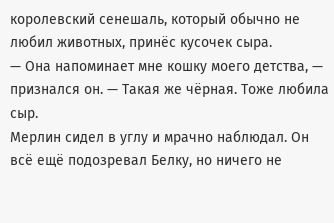королевский сенешаль, который обычно не любил животных, принёс кусочек сыра.
— Она напоминает мне кошку моего детства, — признался он. — Такая же чёрная. Тоже любила сыр.
Мерлин сидел в углу и мрачно наблюдал. Он всё ещё подозревал Белку, но ничего не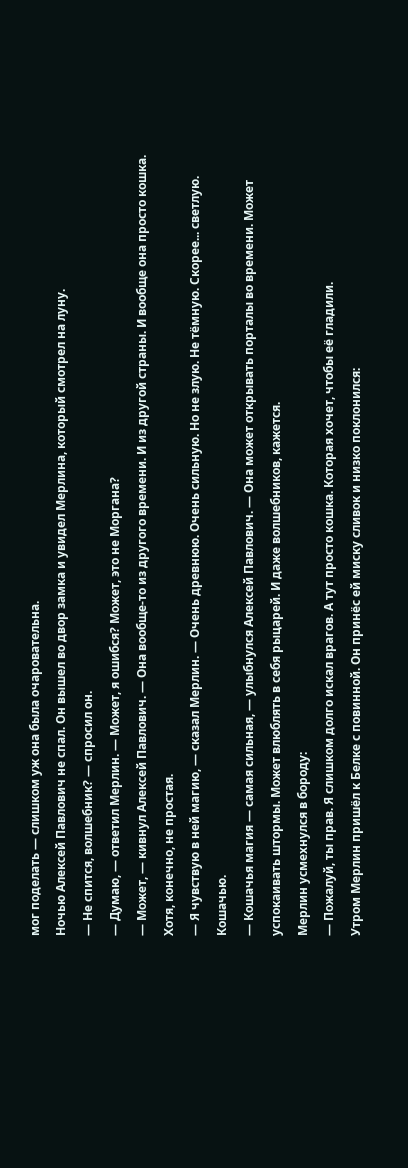мог поделать — слишком уж она была очаровательна.
Ночью Алексей Павлович не спал. Он вышел во двор замка и увидел Мерлина, который смотрел на луну.
— Не спится, волшебник? — спросил он.
— Думаю, — ответил Мерлин. — Может, я ошибся? Может, это не Моргана?
— Может, — кивнул Алексей Павлович. — Она вообще-то из другого времени. И из другой страны. И вообще она просто кошка. Хотя, конечно, не простая.
— Я чувствую в ней магию, — сказал Мерлин. — Очень древнюю. Очень сильную. Но не злую. Не тёмную. Скорее... светлую. Кошачью.
— Кошачья магия — самая сильная, — улыбнулся Алексей Павлович. — Она может открывать порталы во времени. Может успокаивать штормы. Может влюблять в себя рыцарей. И даже волшебников, кажется.
Мерлин усмехнулся в бороду:
— Пожалуй, ты прав. Я слишком долго искал врагов. А тут просто кошка. Которая хочет, чтобы её гладили.
Утром Мерлин пришёл к Белке с повинной. Он принёс ей миску сливок и низко поклонился: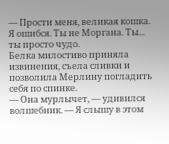— Прости меня, великая кошка. Я ошибся. Ты не Моргана. Ты... ты просто чудо.
Белка милостиво приняла извинения, съела сливки и позволила Мерлину погладить себя по спинке.
— Она мурлычет, — удивился волшебник. — Я слышу в этом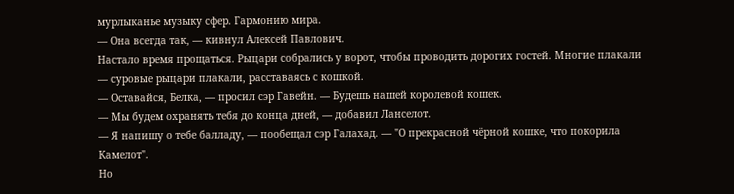мурлыканье музыку сфер. Гармонию мира.
— Она всегда так, — кивнул Алексей Павлович.
Настало время прощаться. Рыцари собрались у ворот, чтобы проводить дорогих гостей. Многие плакали — суровые рыцари плакали, расставаясь с кошкой.
— Оставайся, Белка, — просил сэр Гавейн. — Будешь нашей королевой кошек.
— Мы будем охранять тебя до конца дней, — добавил Ланселот.
— Я напишу о тебе балладу, — пообещал сэр Галахад. — "О прекрасной чёрной кошке, что покорила Камелот".
Но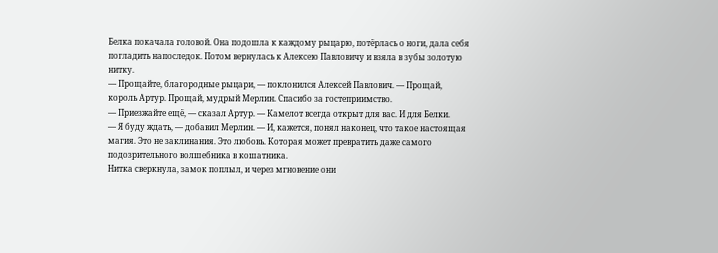Белка покачала головой. Она подошла к каждому рыцарю, потёрлась о ноги, дала себя погладить напоследок. Потом вернулась к Алексею Павловичу и взяла в зубы золотую нитку.
— Прощайте, благородные рыцари, — поклонился Алексей Павлович. — Прощай, король Артур. Прощай, мудрый Мерлин. Спасибо за гостеприимство.
— Приезжайте ещё, — сказал Артур. — Камелот всегда открыт для вас. И для Белки.
— Я буду ждать, — добавил Мерлин. — И, кажется, понял наконец, что такое настоящая магия. Это не заклинания. Это любовь. Которая может превратить даже самого подозрительного волшебника в кошатника.
Нитка сверкнула, замок поплыл, и через мгновение они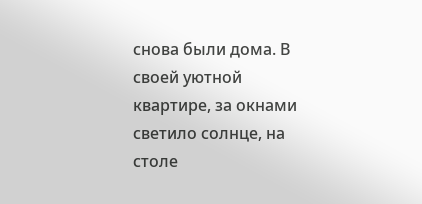снова были дома. В своей уютной квартире, за окнами светило солнце, на столе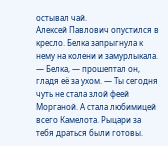остывал чай.
Алексей Павлович опустился в кресло. Белка запрыгнула к нему на колени и замурлыкала.
— Белка, — прошептал он, гладя её за ухом. — Ты сегодня чуть не стала злой феей Морганой. А стала любимицей всего Камелота. Рыцари за тебя драться были готовы.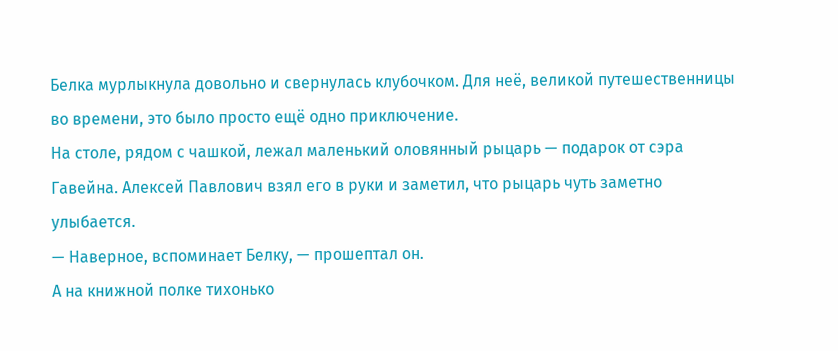Белка мурлыкнула довольно и свернулась клубочком. Для неё, великой путешественницы во времени, это было просто ещё одно приключение.
На столе, рядом с чашкой, лежал маленький оловянный рыцарь — подарок от сэра Гавейна. Алексей Павлович взял его в руки и заметил, что рыцарь чуть заметно улыбается.
— Наверное, вспоминает Белку, — прошептал он.
А на книжной полке тихонько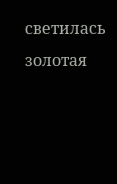светилась золотая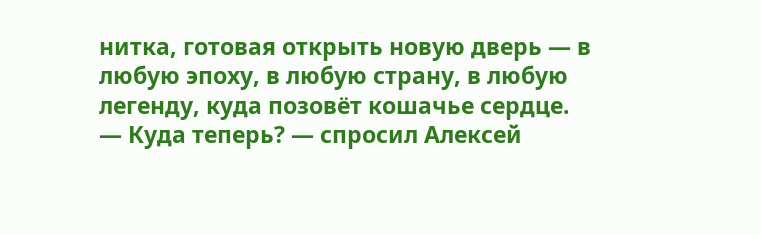нитка, готовая открыть новую дверь — в любую эпоху, в любую страну, в любую легенду, куда позовёт кошачье сердце.
— Куда теперь? — спросил Алексей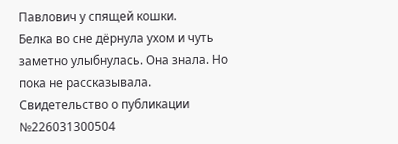Павлович у спящей кошки.
Белка во сне дёрнула ухом и чуть заметно улыбнулась. Она знала. Но пока не рассказывала.
Свидетельство о публикации №226031300504